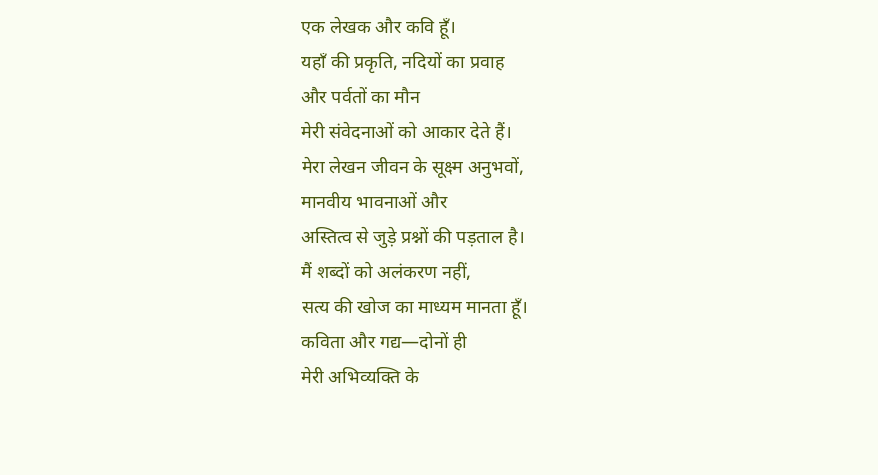एक लेखक और कवि हूँ।
यहाँ की प्रकृति, नदियों का प्रवाह
और पर्वतों का मौन
मेरी संवेदनाओं को आकार देते हैं।
मेरा लेखन जीवन के सूक्ष्म अनुभवों,
मानवीय भावनाओं और
अस्तित्व से जुड़े प्रश्नों की पड़ताल है।
मैं शब्दों को अलंकरण नहीं,
सत्य की खोज का माध्यम मानता हूँ।
कविता और गद्य—दोनों ही
मेरी अभिव्यक्ति के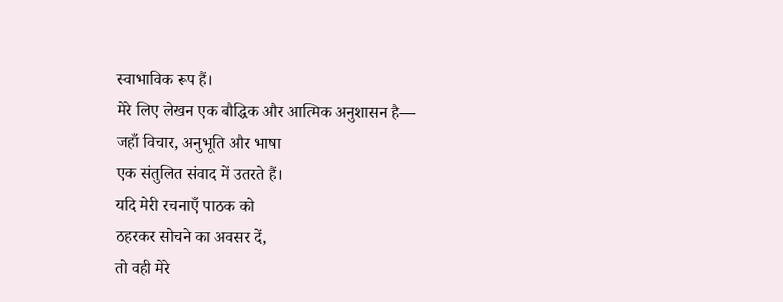स्वाभाविक रूप हैं।
मेरे लिए लेखन एक बौद्धिक और आत्मिक अनुशासन है—
जहाँ विचार, अनुभूति और भाषा
एक संतुलित संवाद में उतरते हैं।
यदि मेरी रचनाएँ पाठक को
ठहरकर सोचने का अवसर दें,
तो वही मेरे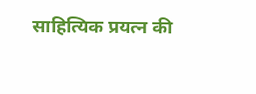साहित्यिक प्रयत्न की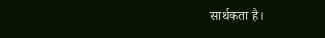सार्थकता है।